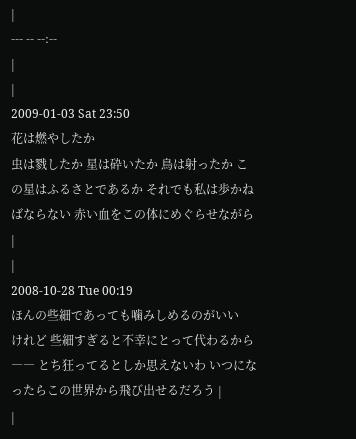|
--- -- --:--
|
|
2009-01-03 Sat 23:50
花は燃やしたか
虫は戮したか 星は砕いたか 鳥は射ったか この星はふるさとであるか それでも私は歩かねばならない 赤い血をこの体にめぐらせながら |
|
2008-10-28 Tue 00:19
ほんの些細であっても噛みしめるのがいい
けれど 些細すぎると不幸にとって代わるから―― とち狂ってるとしか思えないわ いつになったらこの世界から飛び出せるだろう |
|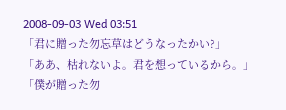2008-09-03 Wed 03:51
「君に贈った勿忘草はどうなったかい?」
「ああ、枯れないよ。君を想っているから。」 「僕が贈った勿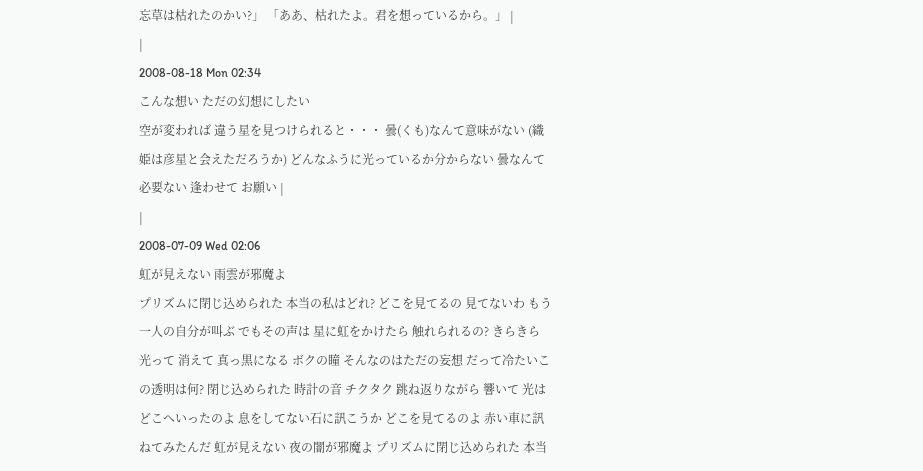忘草は枯れたのかい?」 「ああ、枯れたよ。君を想っているから。」 |
|
2008-08-18 Mon 02:34
こんな想い ただの幻想にしたい
空が変われば 違う星を見つけられると・・・ 曇(くも)なんて意味がない (織姫は彦星と会えただろうか) どんなふうに光っているか分からない 曇なんて必要ない 逢わせて お願い |
|
2008-07-09 Wed 02:06
虹が見えない 雨雲が邪魔よ
プリズムに閉じ込められた 本当の私はどれ? どこを見てるの 見てないわ もう一人の自分が叫ぶ でもその声は 星に虹をかけたら 触れられるの? きらきら 光って 消えて 真っ黒になる ボクの瞳 そんなのはただの妄想 だって冷たいこの透明は何? 閉じ込められた 時計の音 チクタク 跳ね返りながら 響いて 光はどこへいったのよ 息をしてない石に訊こうか どこを見てるのよ 赤い車に訊ねてみたんだ 虹が見えない 夜の闇が邪魔よ プリズムに閉じ込められた 本当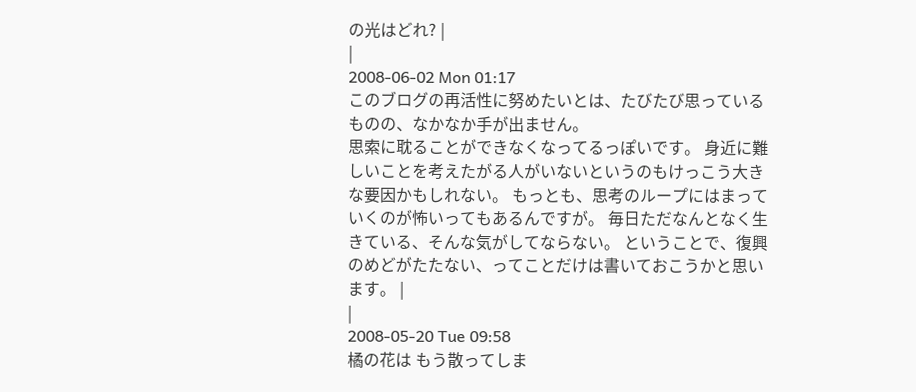の光はどれ? |
|
2008-06-02 Mon 01:17
このブログの再活性に努めたいとは、たびたび思っているものの、なかなか手が出ません。
思索に耽ることができなくなってるっぽいです。 身近に難しいことを考えたがる人がいないというのもけっこう大きな要因かもしれない。 もっとも、思考のループにはまっていくのが怖いってもあるんですが。 毎日ただなんとなく生きている、そんな気がしてならない。 ということで、復興のめどがたたない、ってことだけは書いておこうかと思います。 |
|
2008-05-20 Tue 09:58
橘の花は もう散ってしま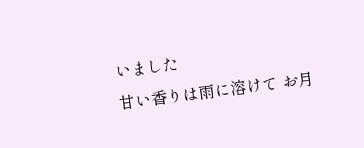いました
甘い香りは雨に溶けて お月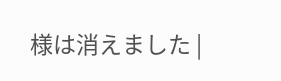様は消えました |